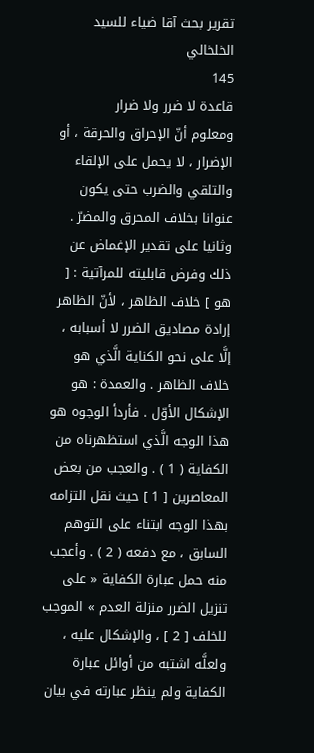تقرير بحث آقا ضياء للسيد الخلخالي
145
قاعدة لا ضرر ولا ضرار
ومعلوم أنّ الإحراق والحرقة ، أو الإضرار ، لا يحمل على الإلقاء والتلقي والضرب حتى يكون عنوانا بخلاف المحرق والمضرّ . وثانيا على تقدير الإغماض عن ذلك وفرض قابليته للمرآتية : [ هو ] خلاف الظاهر ، لأنّ الظاهر إرادة مصاديق الضرر لا أسبابه ، إلَّا على نحو الكناية الَّذي هو خلاف الظاهر . والعمدة : هو الإشكال الأوّل . فأردأ الوجوه هو هذا الوجه الَّذي استظهرناه من الكفاية ( 1 ) . والعجب من بعض المعاصرين [ 1 ] حيث نقل التزامه بهذا الوجه ابتناء على التوهم السابق ، مع دفعه ( 2 ) . وأعجب منه حمل عبارة الكفاية « على تنزيل الضرر منزلة العدم » الموجب للخلف [ 2 ] ، والإشكال عليه ، ولعلَّه اشتبه من أوائل عبارة الكفاية ولم ينظر عبارته في بيان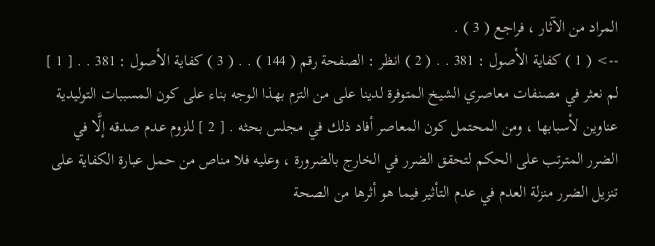المراد من الآثار ، فراجع ( 3 ) .
--> ( 1 ) كفاية الأصول : 381 . . ( 2 ) انظر : الصفحة رقم ( 144 ) . . ( 3 ) كفاية الأصول : 381 . . [ 1 ] لم نعثر في مصنفات معاصري الشيخ المتوفرة لدينا على من التزم بهذا الوجه بناء على كون المسببات التوليدية عناوين لأسبابها ، ومن المحتمل كون المعاصر أفاد ذلك في مجلس بحثه . [ 2 ] للزوم عدم صدقه إلَّا في الضرر المترتب على الحكم لتحقق الضرر في الخارج بالضرورة ، وعليه فلا مناص من حمل عبارة الكفاية على تنزيل الضرر منزلة العدم في عدم التأثير فيما هو أثرها من الصحة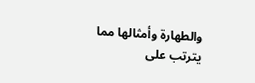والطهارة وأمثالها مما يترتب على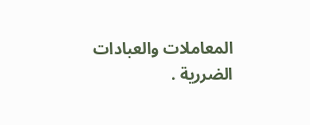المعاملات والعبادات الضررية .